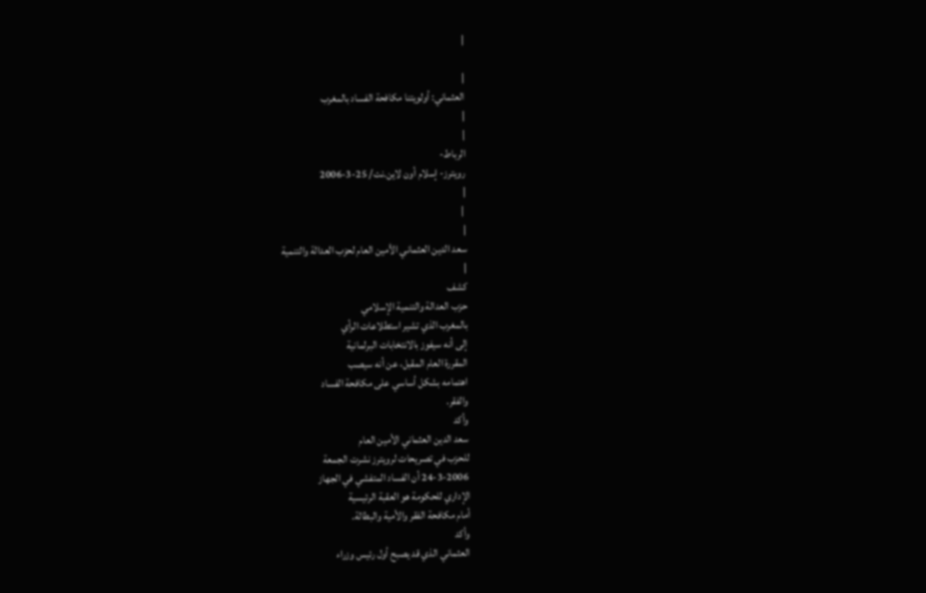|

|
العثماني: أولويتنا مكافحة الفساد بالمغرب
|
|
الرباط-
رويترز- إسلام أون لاين.نت/ 25-3-2006
|
 |
|
سعد الدين العثماني الأمين العام لحزب العدالة والتنمية
|
كشف
حزب العدالة والتنمية الإسلامي
بالمغرب الذي تشير استطلاعات الرأي
إلى أنه سيفوز بالانتخابات البرلمانية
المقررة العام المقبل، عن أنه سيصب
اهتمامه بشكل أساسي على مكافحة الفساد
والفقر.
وأكد
سعد الدين العثماني الأمين العام
للحزب في تصريحات لرويترز نشرت الجمعة
24-3-2006 أن الفساد المتفشي في الجهاز
الإداري للحكومة هو العقبة الرئيسية
أمام مكافحة الفقر والأمية والبطالة.
وأكد
العثماني الذي قد يصبح أول رئيس وزراء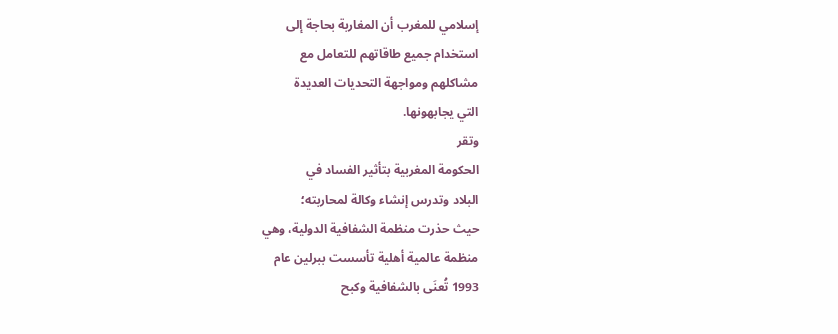إسلامي للمغرب أن المغاربة بحاجة إلى
استخدام جميع طاقاتهم للتعامل مع
مشاكلهم ومواجهة التحديات العديدة
التي يجابهونها.
وتقر
الحكومة المغربية بتأثير الفساد في
البلاد وتدرس إنشاء وكالة لمحاربته؛
حيث حذرت منظمة الشفافية الدولية، وهي
منظمة عالمية أهلية تأسست ببرلين عام
1993 تُعنَى بالشفافية وكبح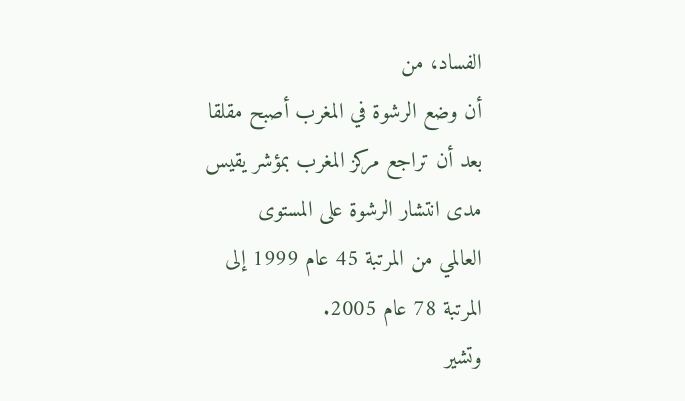الفساد، من
أن وضع الرشوة في المغرب أصبح مقلقا
بعد أن تراجع مركز المغرب بمؤشر يقيس
مدى انتشار الرشوة على المستوى
العالمي من المرتبة 45 عام 1999 إلى
المرتبة 78 عام 2005.
وتشير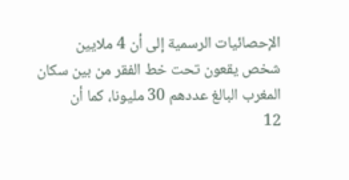الإحصائيات الرسمية إلى أن 4 ملايين
شخص يقعون تحت خط الفقر من بين سكان
المغرب البالغ عددهم 30 مليونا، كما أن
12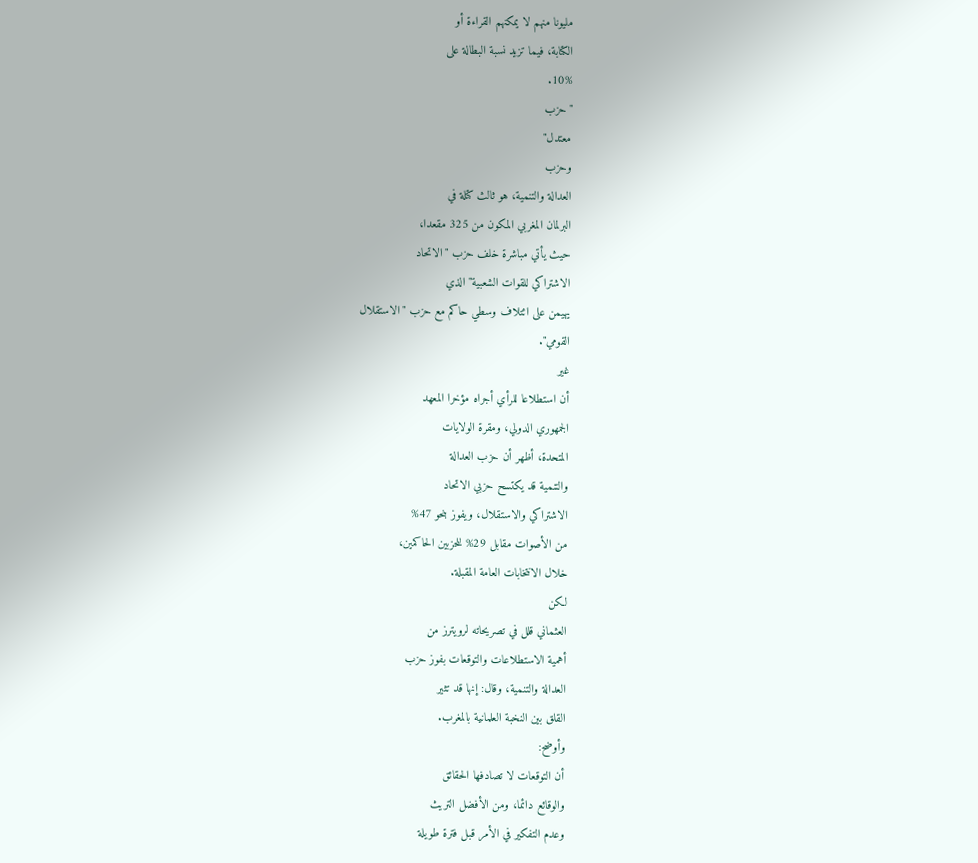مليونا منهم لا يمكنهم القراءة أو
الكتابة، فيما تزيد نسبة البطالة على
10%.
"حزب
معتدل"
وحزب
العدالة والتنمية، هو ثالث كتلة في
البرلمان المغربي المكون من 325 مقعدا،
حيث يأتي مباشرة خلف حزب "الاتحاد
الاشتراكي للقوات الشعبية" الذي
يهيمن على ائتلاف وسطي حاكم مع حزب "الاستقلال
القومي".
غير
أن استطلاعا للرأي أجراه مؤخرا المعهد
الجمهوري الدولي، ومقرة الولايات
المتحدة، أظهر أن حزب العدالة
والتنمية قد يكتسح حزبي الاتحاد
الاشتراكي والاستقلال، ويفوز بنحو 47%
من الأصوات مقابل 29% للحزبين الحاكمين،
خلال الانتخابات العامة المقبلة.
لكن
العثماني قلل في تصريحاته لرويترز من
أهمية الاستطلاعات والتوقعات بفوز حزب
العدالة والتنمية، وقال: إنها قد تثير
القلق بين النخبة العلمانية بالمغرب.
وأوضح:
أن التوقعات لا تصادفها الحقائق
والوقائع دائما، ومن الأفضل التريث
وعدم التفكير في الأمر قبل فترة طويلة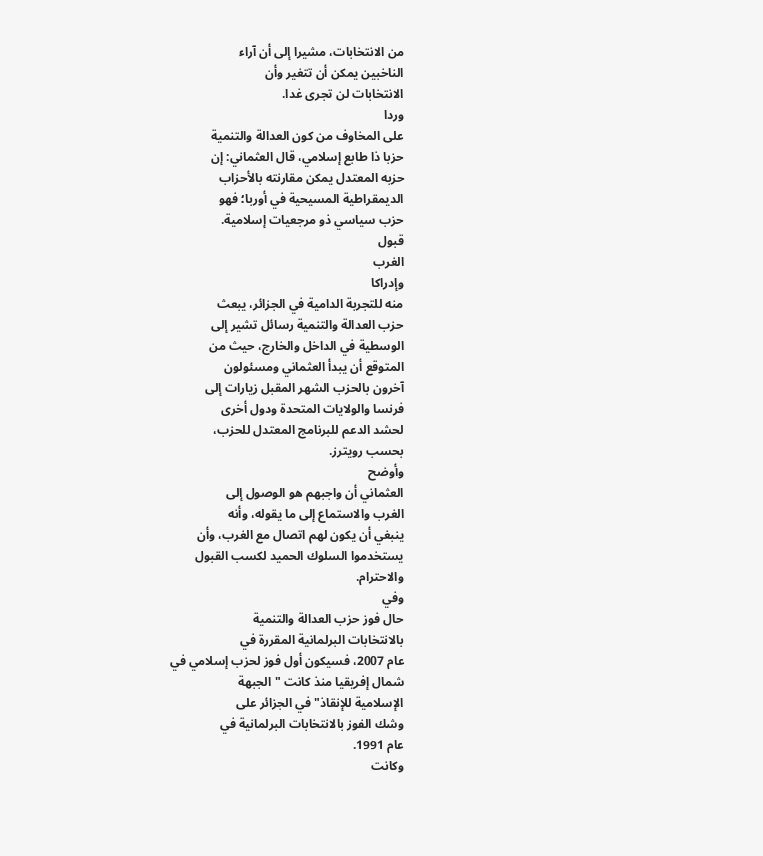من الانتخابات، مشيرا إلى أن آراء
الناخبين يمكن أن تتغير وأن
الانتخابات لن تجرى غدا.
وردا
على المخاوف من كون العدالة والتنمية
حزبا ذا طابع إسلامي، قال العثماني: إن
حزبه المعتدل يمكن مقارنته بالأحزاب
الديمقراطية المسيحية في أوربا؛ فهو
حزب سياسي ذو مرجعيات إسلامية.
قبول
الغرب
وإدراكا
منه للتجربة الدامية في الجزائر، يبعث
حزب العدالة والتنمية رسائل تشير إلى
الوسطية في الداخل والخارج، حيث من
المتوقع أن يبدأ العثماني ومسئولون
آخرون بالحزب الشهر المقبل زيارات إلى
فرنسا والولايات المتحدة ودول أخرى
لحشد الدعم للبرنامج المعتدل للحزب،
بحسب رويترز.
وأوضح
العثماني أن واجبهم هو الوصول إلى
الغرب والاستماع إلى ما يقوله، وأنه
ينبغي أن يكون لهم اتصال مع الغرب، وأن
يستخدموا السلوك الحميد لكسب القبول
والاحترام.
وفي
حال فوز حزب العدالة والتنمية
بالانتخابات البرلمانية المقررة في
عام 2007، فسيكون أول فوز لحزب إسلامي في
شمال إفريقيا منذ كانت "الجبهة
الإسلامية للإنقاذ" في الجزائر على
وشك الفوز بالانتخابات البرلمانية في
عام 1991.
وكانت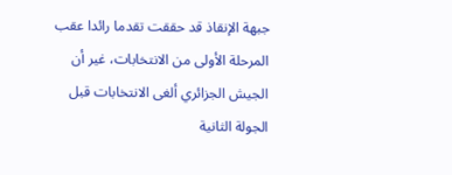جبهة الإنقاذ قد حققت تقدما رائدا عقب
المرحلة الأولى من الانتخابات، غير أن
الجيش الجزائري ألغى الانتخابات قبل
الجولة الثانية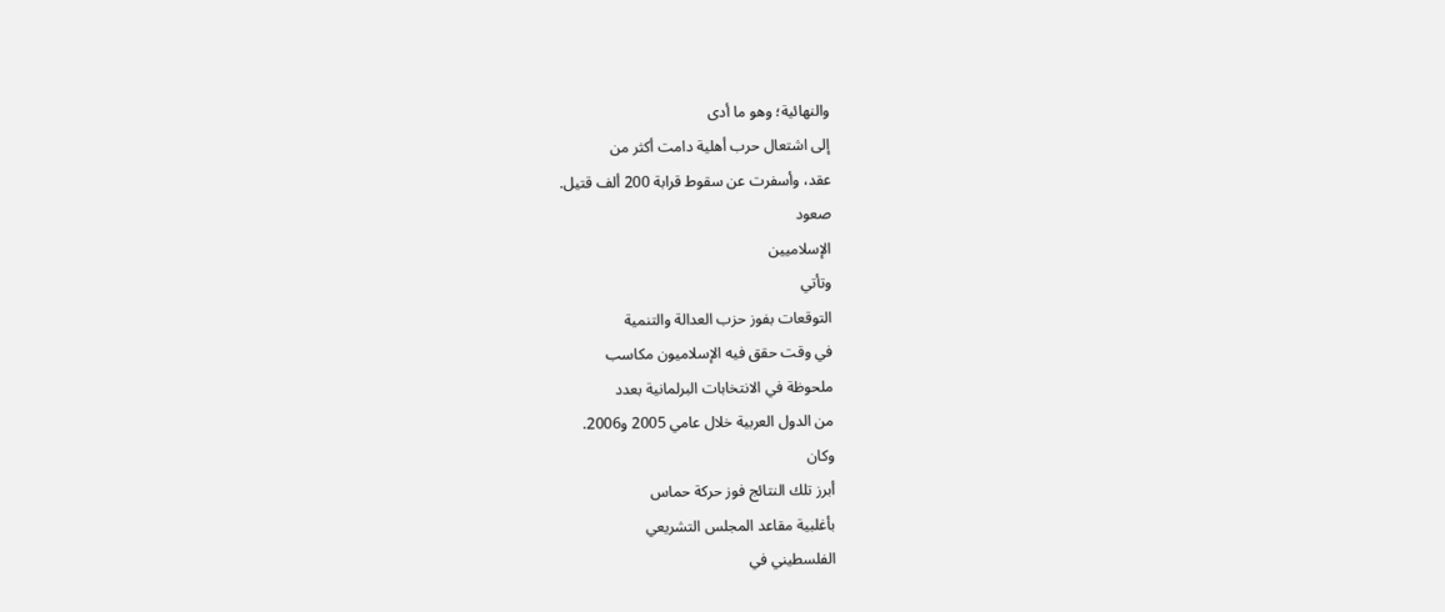والنهائية؛ وهو ما أدى
إلى اشتعال حرب أهلية دامت أكثر من
عقد، وأسفرت عن سقوط قرابة 200 ألف قتيل.
صعود
الإسلاميين
وتأتي
التوقعات بفوز حزب العدالة والتنمية
في وقت حقق فيه الإسلاميون مكاسب
ملحوظة في الانتخابات البرلمانية بعدد
من الدول العربية خلال عامي 2005 و2006.
وكان
أبرز تلك النتائج فوز حركة حماس
بأغلبية مقاعد المجلس التشريعي
الفلسطيني في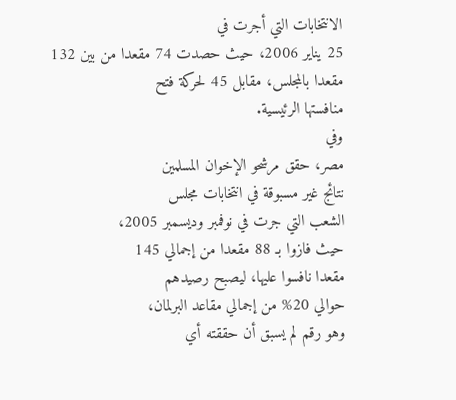الانتخابات التي أجرت في
25 يناير 2006، حيث حصدت 74 مقعدا من بين 132
مقعدا بالمجلس، مقابل 45 لحركة فتح
منافستها الرئيسية.
وفي
مصر، حقق مرشحو الإخوان المسلمين
نتائج غير مسبوقة في انتخابات مجلس
الشعب التي جرت في نوفمبر وديسمبر 2005،
حيث فازوا بـ 88 مقعدا من إجمالي 145
مقعدا نافسوا عليها، ليصبح رصيدهم
حوالي 20% من إجمالي مقاعد البرلمان،
وهو رقم لم يسبق أن حققته أي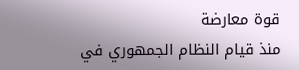قوة معارضة
منذ قيام النظام الجمهوري في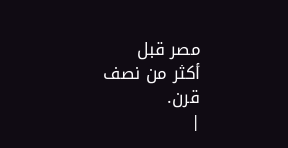مصر قبل
أكثر من نصف قرن.
|